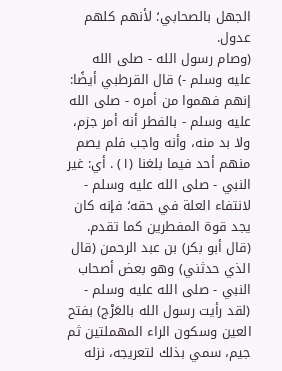الجهل بالصحابي؛ لأنهم كلهم عدول.
(وصام رسول الله - صلى الله عليه وسلم -) قال القرطبي أيضًا: إنهم فهموا من أمره - صلى الله عليه وسلم - بالفطر أنه أمر جزم، ولا بد منه، وأنه واجب فلم يصم منهم أحد فيما بلغنا (١) . أي: غير النبي - صلى الله عليه وسلم - لانتفاء العلة في حقه؛ فإنه كان يجد قوة المفطرين كما تقدم.
(قال أبو بكر) بن عبد الرحمن (قال الذي حدثني) وهو بعض أصحاب النبي - صلى الله عليه وسلم - (لقد رأيت رسول الله بالعَرْج) بفتح العين وسكون الراء المهملتين ثم جيم، سمي بذلك لتعريجه، نزله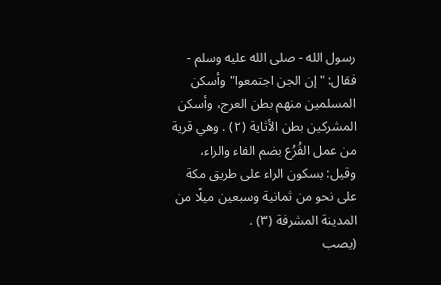رسول الله - صلى الله عليه وسلم - فقال: "إن الجن اجتمعوا" وأسكن المسلمين منهم بطن العرج، وأسكن المشركين بطن الأثاية (٢) . وهي قرية من عمل الفُرُع بضم الفاء والراء، وقيل: بسكون الراء على طريق مكة على نحو من ثمانية وسبعين ميلًا من المدينة المشرفة (٣) .
(يصب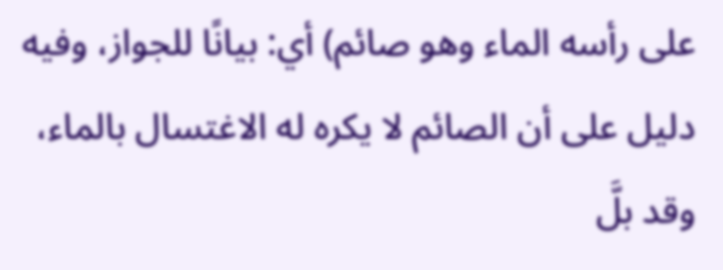على رأسه الماء وهو صائم) أي: بيانًا للجواز، وفيه دليل على أن الصائم لا يكره له الاغتسال بالماء، وقد بلَّ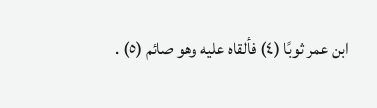ابن عمر ثوبًا (٤) فألقاه عليه وهو صائم (٥) .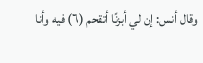وقال أنس: إن لي أبزنًا أتقحم (٦) فيه وأنا